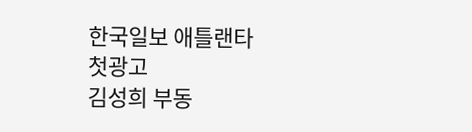한국일보 애틀랜타
첫광고
김성희 부동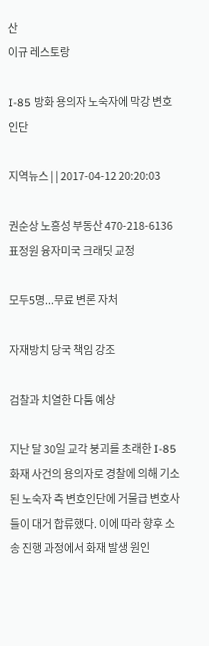산
이규 레스토랑

I-85 방화 용의자 노숙자에 막강 변호인단

지역뉴스 | | 2017-04-12 20:20:03

권순상 노흥성 부동산 470-218-6136표정원 융자미국 크래딧 교정

모두5명...무료 변론 자처

자재방치 당국 책임 강조

검찰과 치열한 다툼 예상

지난 달 30일 교각 붕괴를 초래한 I-85 화재 사건의 용의자로 경찰에 의해 기소된 노숙자 측 변호인단에 거물급 변호사들이 대거 합류했다. 이에 따라 향후 소송 진행 과정에서 화재 발생 원인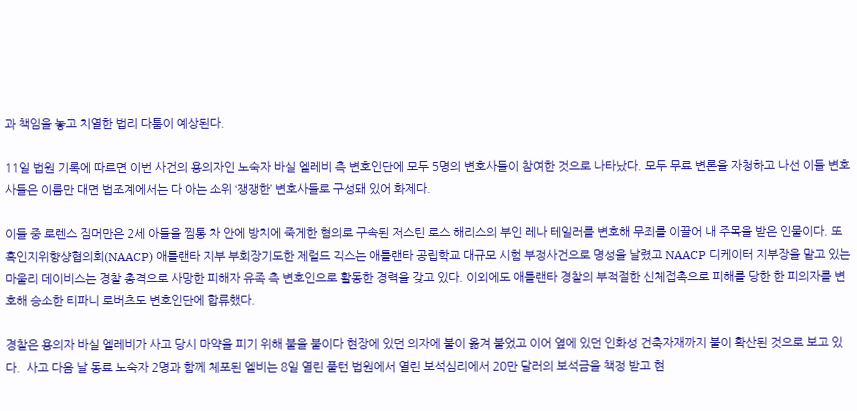과 책임을 놓고 치열한 법리 다툼이 예상된다.

11일 법원 기록에 따르면 이번 사건의 용의자인 노숙자 바실 엘레비 측 변호인단에 모두 5명의 변호사들이 참여한 것으로 나타났다. 모두 무료 변론을 자청하고 나선 이들 변호사들은 이름만 대면 법조계에서는 다 아는 소위 ‘쟁쟁한’ 변호사들로 구성돼 있어 화제다.

이들 중 로렌스 짐머만은 2세 아들을 찜통 차 안에 방치에 죽게한 혐의로 구속된 저스틴 로스 해리스의 부인 레나 테일러를 변호해 무죄를 이끌어 내 주목을 받은 인물이다. 또 흑인지위향샹협의회(NAACP) 애틀랜타 지부 부회장기도한 제럴드 긱스는 애틀랜타 공립학교 대규모 시험 부정사건으로 명성을 날렸고 NAACP 디케이터 지부장을 맡고 있는 마울리 데이비스는 경찰 총격으로 사망한 피해자 유족 측 변호인으로 활동한 경력을 갖고 있다. 이외에도 애틀랜타 경찰의 부적절한 신체접촉으로 피해를 당한 한 피의자를 변호해 승소한 티파니 로버츠도 변호인단에 합류했다.

경찰은 용의자 바실 엘레비가 사고 당시 마약을 피기 위해 불을 붙이다 현장에 있던 의자에 불이 옮겨 붙었고 이어 옆에 있던 인화성 건축자재까지 불이 확산된 것으로 보고 있다.  사고 다음 날 동료 노숙자 2명과 함께 체포된 엘비는 8일 열린 풀턴 법원에서 열린 보석심리에서 20만 달러의 보석금을 책정 받고 현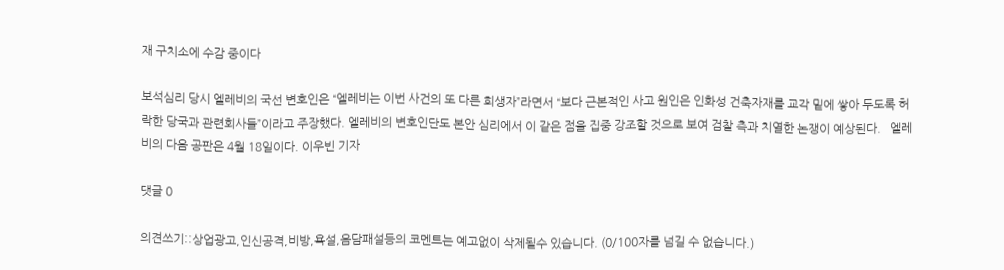재 구치소에 수감 중이다

보석심리 당시 엘레비의 국선 변호인은 “엘레비는 이번 사건의 또 다른 희생자”라면서 “보다 근본적인 사고 원인은 인화성 건축자재를 교각 밑에 쌓아 두도록 허락한 당국과 관련회사들”이라고 주장했다. 엘레비의 변호인단도 본안 심리에서 이 같은 점을 집중 강조할 것으로 보여 검찰 측과 치열한 논쟁이 예상된다.   엘레비의 다음 공판은 4월 18일이다. 이우빈 기자

댓글 0

의견쓰기::상업광고,인신공격,비방,욕설,음담패설등의 코멘트는 예고없이 삭제될수 있습니다. (0/100자를 넘길 수 없습니다.)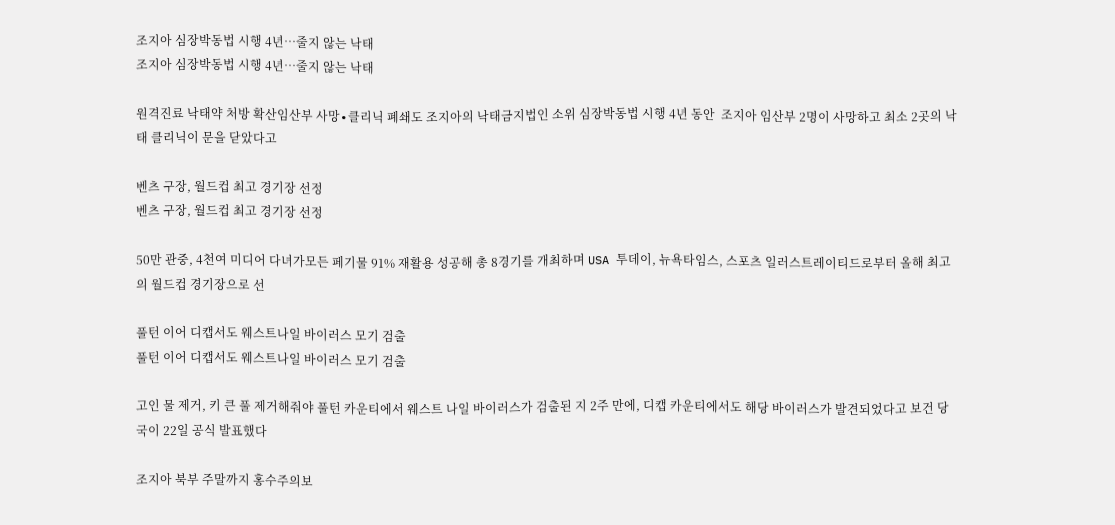조지아 심장박동법 시행 4년…줄지 않는 낙태
조지아 심장박동법 시행 4년…줄지 않는 낙태

원격진료 낙태약 처방 확산임산부 사망∙클리닉 폐쇄도 조지아의 낙태금지법인 소위 심장박동법 시행 4년 동안  조지아 임산부 2명이 사망하고 최소 2곳의 낙태 클리닉이 문을 닫았다고

벤츠 구장, 월드컵 최고 경기장 선정
벤츠 구장, 월드컵 최고 경기장 선정

50만 관중, 4천여 미디어 다녀가모든 페기물 91% 재활용 성공해 총 8경기를 개최하며 USA 투데이, 뉴욕타임스, 스포츠 일러스트레이티드로부터 올해 최고의 월드컵 경기장으로 선

풀턴 이어 디캡서도 웨스트나일 바이러스 모기 검출
풀턴 이어 디캡서도 웨스트나일 바이러스 모기 검출

고인 물 제거, 키 큰 풀 제거해줘야 풀턴 카운티에서 웨스트 나일 바이러스가 검출된 지 2주 만에, 디캡 카운티에서도 해당 바이러스가 발견되었다고 보건 당국이 22일 공식 발표했다

조지아 북부 주말까지 홍수주의보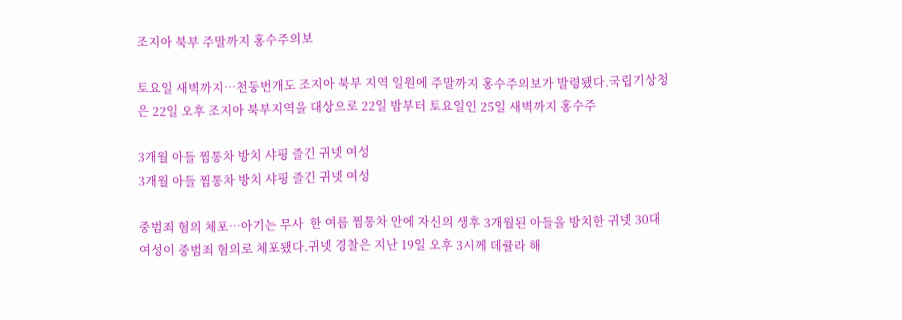조지아 북부 주말까지 홍수주의보

토요일 새벽까지…천둥번개도 조지아 북부 지역 일원에 주말까지 홍수주의보가 발령됐다.국립기상청은 22일 오후 조지아 북부지역을 대상으로 22일 밤부터 토요일인 25일 새벽까지 홍수주

3개월 아들 찜통차 방치 샤핑 즐긴 귀넷 여성
3개월 아들 찜통차 방치 샤핑 즐긴 귀넷 여성

중범죄 혐의 체포…아기는 무사  한 여름 찜통차 안에 자신의 생후 3개월된 아들을 방치한 귀넷 30대 여성이 중범죄 혐의로 체포됐다.귀넷 경찰은 지난 19일 오후 3시께 데큘라 해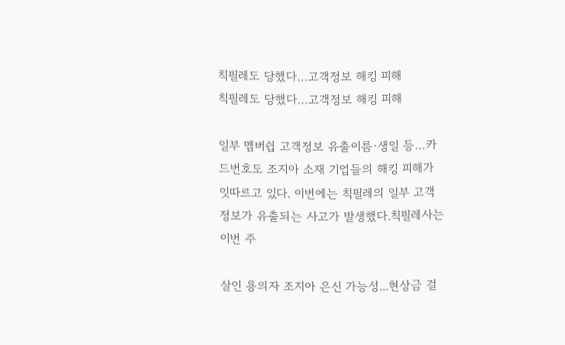칙필레도 당했다…고객정보 해킹 피해
칙필레도 당했다…고객정보 해킹 피해

일부 멤버쉽 고객정보 유출이름∙생일 등…카드번호도 조지아 소재 기업들의 해킹 피해가 잇따르고 있다. 이번에는 칙필레의 일부 고객 정보가 유출되는 사고가 발생했다.칙필레사는 이번 주

살인 용의자 조지아 은신 가능성...현상금 걸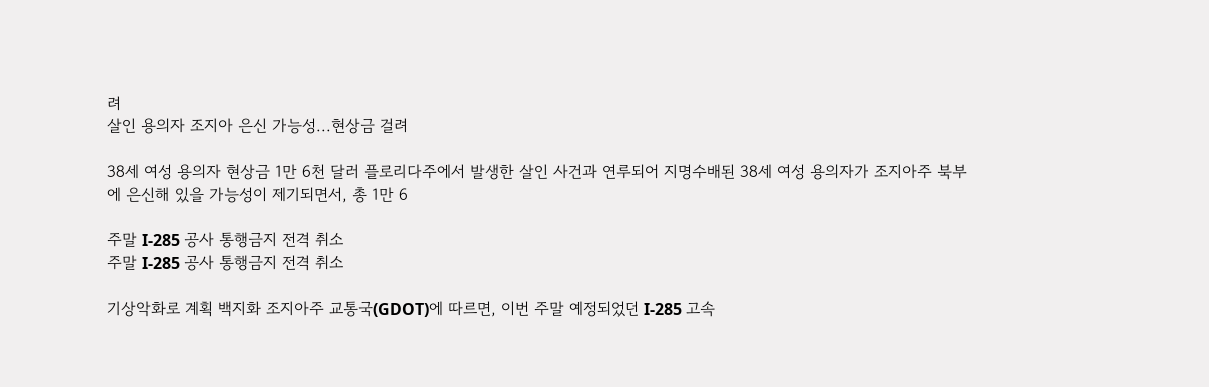려
살인 용의자 조지아 은신 가능성...현상금 걸려

38세 여성 용의자 현상금 1만 6천 달러 플로리다주에서 발생한 살인 사건과 연루되어 지명수배된 38세 여성 용의자가 조지아주 북부에 은신해 있을 가능성이 제기되면서, 총 1만 6

주말 I-285 공사 통행금지 전격 취소
주말 I-285 공사 통행금지 전격 취소

기상악화로 계획 백지화 조지아주 교통국(GDOT)에 따르면, 이번 주말 예정되었던 I-285 고속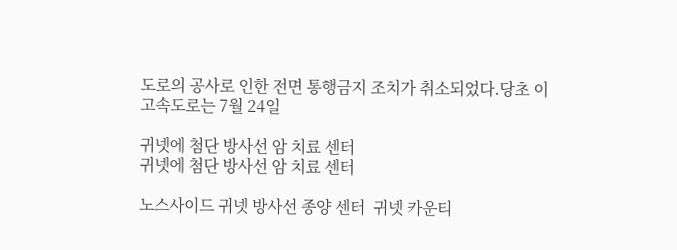도로의 공사로 인한 전면 통행금지 조치가 취소되었다.당초 이 고속도로는 7월 24일

귀넷에 첨단 방사선 암 치료 센터
귀넷에 첨단 방사선 암 치료 센터

노스사이드 귀넷 방사선 종양 센터  귀넷 카운티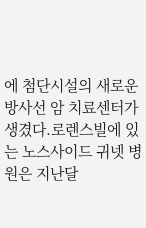에 첨단시설의 새로운 방사선 암 치료센터가 생겼다.로렌스빌에 있는 노스사이드 귀넷 병원은 지난달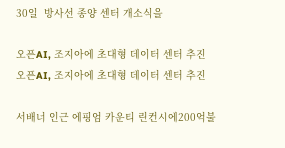30일  방사선 종양 센터 개소식을

오픈AI, 조지아에 초대형 데이터 센터 추진
오픈AI, 조지아에 초대형 데이터 센터 추진

서배너 인근 에핑엄 카운티 린컨시에200억불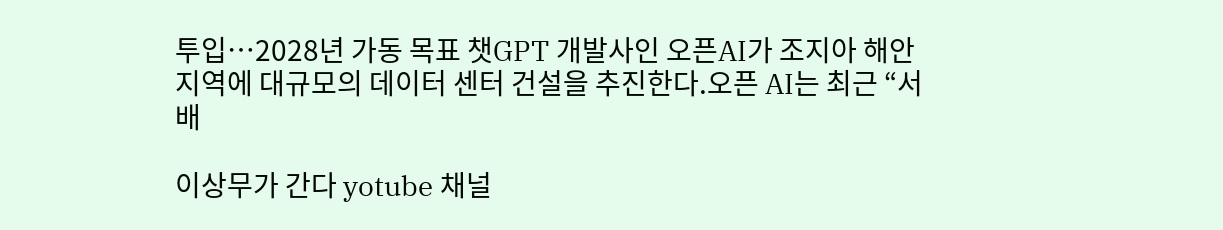투입…2028년 가동 목표 챗GPT 개발사인 오픈AI가 조지아 해안지역에 대규모의 데이터 센터 건설을 추진한다.오픈 AI는 최근 “서배

이상무가 간다 yotube 채널